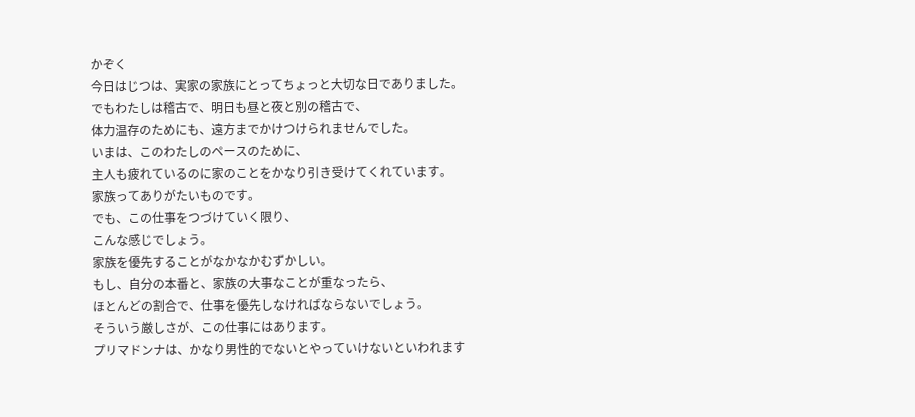かぞく
今日はじつは、実家の家族にとってちょっと大切な日でありました。
でもわたしは稽古で、明日も昼と夜と別の稽古で、
体力温存のためにも、遠方までかけつけられませんでした。
いまは、このわたしのペースのために、
主人も疲れているのに家のことをかなり引き受けてくれています。
家族ってありがたいものです。
でも、この仕事をつづけていく限り、
こんな感じでしょう。
家族を優先することがなかなかむずかしい。
もし、自分の本番と、家族の大事なことが重なったら、
ほとんどの割合で、仕事を優先しなければならないでしょう。
そういう厳しさが、この仕事にはあります。
プリマドンナは、かなり男性的でないとやっていけないといわれます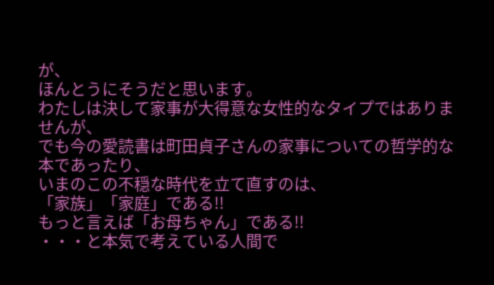が、
ほんとうにそうだと思います。
わたしは決して家事が大得意な女性的なタイプではありませんが、
でも今の愛読書は町田貞子さんの家事についての哲学的な本であったり、
いまのこの不穏な時代を立て直すのは、
「家族」「家庭」である!!
もっと言えば「お母ちゃん」である!!
・・・と本気で考えている人間で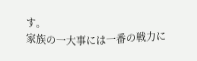す。
家族の一大事には一番の戦力に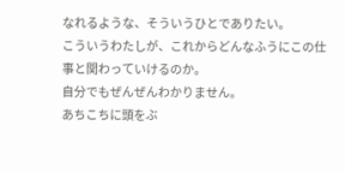なれるような、そういうひとでありたい。
こういうわたしが、これからどんなふうにこの仕事と関わっていけるのか。
自分でもぜんぜんわかりません。
あちこちに頭をぶ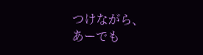つけながら、
あーでも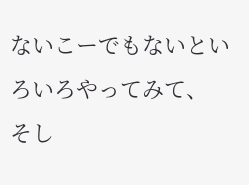ないこーでもないといろいろやってみて、
そし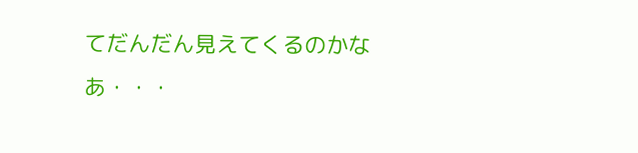てだんだん見えてくるのかなあ・・・